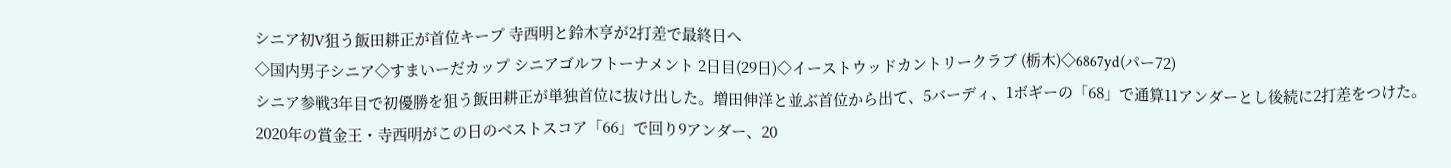シニア初V狙う飯田耕正が首位キープ 寺西明と鈴木亨が2打差で最終日へ
◇国内男子シニア◇すまいーだカップ シニアゴルフトーナメント 2日目(29日)◇イーストウッドカントリークラブ (栃木)◇6867yd(パー72)
シニア参戦3年目で初優勝を狙う飯田耕正が単独首位に抜け出した。増田伸洋と並ぶ首位から出て、5バーディ、1ボギーの「68」で通算11アンダーとし後続に2打差をつけた。
2020年の賞金王・寺西明がこの日のベストスコア「66」で回り9アンダー、20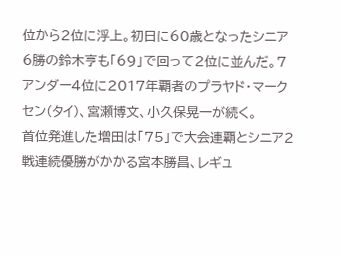位から2位に浮上。初日に60歳となったシニア6勝の鈴木亨も「69」で回って2位に並んだ。7アンダー4位に2017年覇者のプラヤド・マークセン(タイ)、宮瀬博文、小久保晃一が続く。
首位発進した増田は「75」で大会連覇とシニア2戦連続優勝がかかる宮本勝昌、レギュ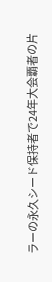ラーの永久シード保持者で24年大会覇者の片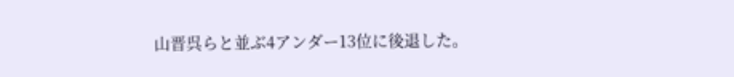山晋呉らと並ぶ4アンダー13位に後退した。